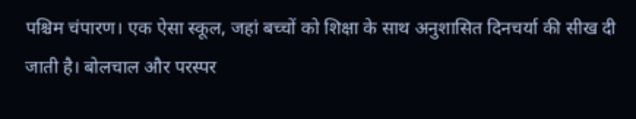पश्चिम चंपारण। एक ऐसा स्कूल, जहां बच्चों को शिक्षा के साथ अनुशासित दिनचर्या की सीख दी जाती है। बोलचाल और परस्पर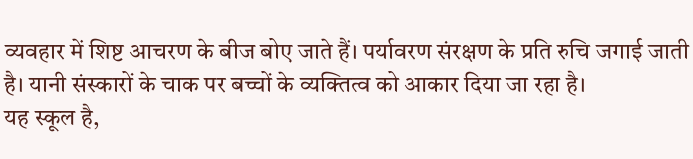व्यवहार में शिष्ट आचरण के बीज बोए जाते हैं। पर्यावरण संरक्षण के प्रति रुचि जगाई जाती है। यानी संस्कारों के चाक पर बच्चों के व्यक्तित्व को आकार दिया जा रहा है।
यह स्कूल है,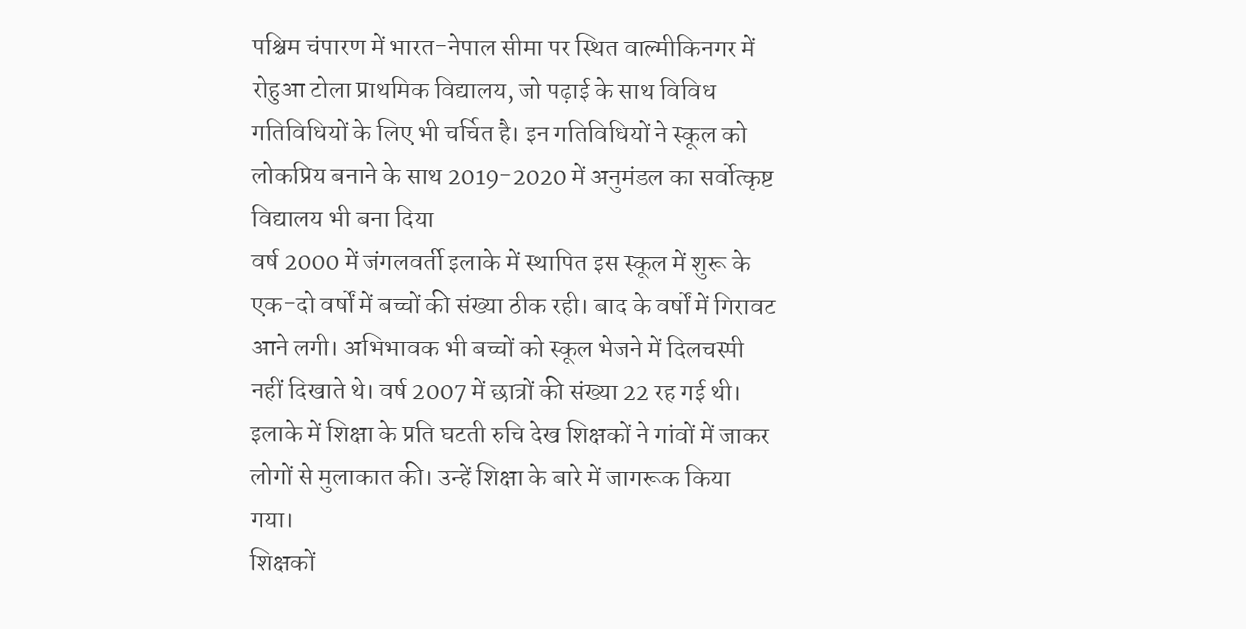पश्चिम चंपारण में भारत-नेपाल सीमा पर स्थित वाल्मीकिनगर में रोहुआ टोला प्राथमिक विद्यालय, जो पढ़ाई के साथ विविध गतिविधियों के लिए भी चर्चित है। इन गतिविधियों ने स्कूल को लोकप्रिय बनाने के साथ 2019-2020 में अनुमंडल का सर्वोत्कृष्ट विद्यालय भी बना दिया
वर्ष 2000 में जंगलवर्ती इलाके में स्थापित इस स्कूल में शुरू के एक-दो वर्षों में बच्चों की संख्या ठीक रही। बाद के वर्षों में गिरावट आने लगी। अभिभावक भी बच्चों को स्कूल भेजने में दिलचस्पी नहीं दिखाते थे। वर्ष 2007 में छात्रों की संख्या 22 रह गई थी। इलाके में शिक्षा के प्रति घटती रुचि देख शिक्षकों ने गांवों में जाकर लोगों से मुलाकात की। उन्हें शिक्षा के बारे में जागरूक किया गया।
शिक्षकों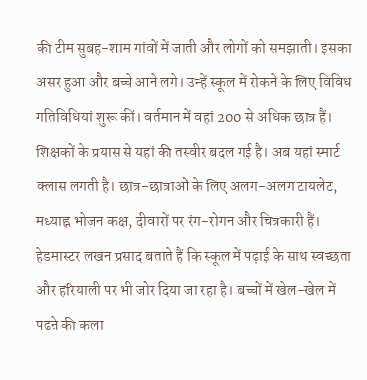की टीम सुबह-शाम गांवों में जाती और लोगों को समझाती। इसका असर हुआ और बच्चे आने लगे। उन्हें स्कूल में रोकने के लिए विविध गतिविधियां शुरू कीं। वर्तमान में वहां 200 से अधिक छात्र हैं। शिक्षकों के प्रयास से यहां की तस्वीर बदल गई है। अब यहां स्मार्ट क्लास लगती है। छात्र-छात्राओं के लिए अलग-अलग टायलेट, मध्याह्न भोजन कक्ष, दीवारों पर रंग-रोगन और चित्रकारी हैं।
हेडमास्टर लखन प्रसाद बताते हैं कि स्कूल में पढ़ाई के साथ स्वच्छता और हरियाली पर भी जोर दिया जा रहा है। बच्चों में खेल-खेल में पढऩे की कला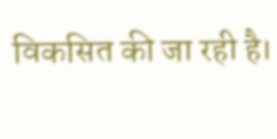विकसित की जा रही है।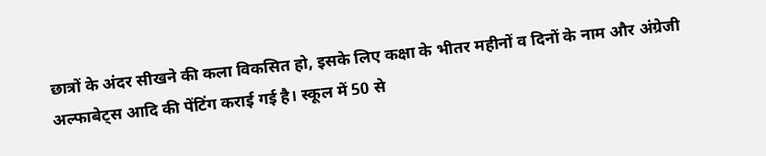छात्रों के अंदर सीखने की कला विकसित हो, इसके लिए कक्षा के भीतर महीनों व दिनों के नाम और अंग्रेजी अल्फाबेट्स आदि की पेंटिंग कराई गई है। स्कूल में 50 से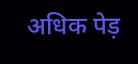अधिक पेड़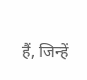हैं, जिन्हें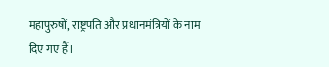महापुरुषों, राष्ट्रपति और प्रधानमंत्रियों के नाम दिए गए हैं।